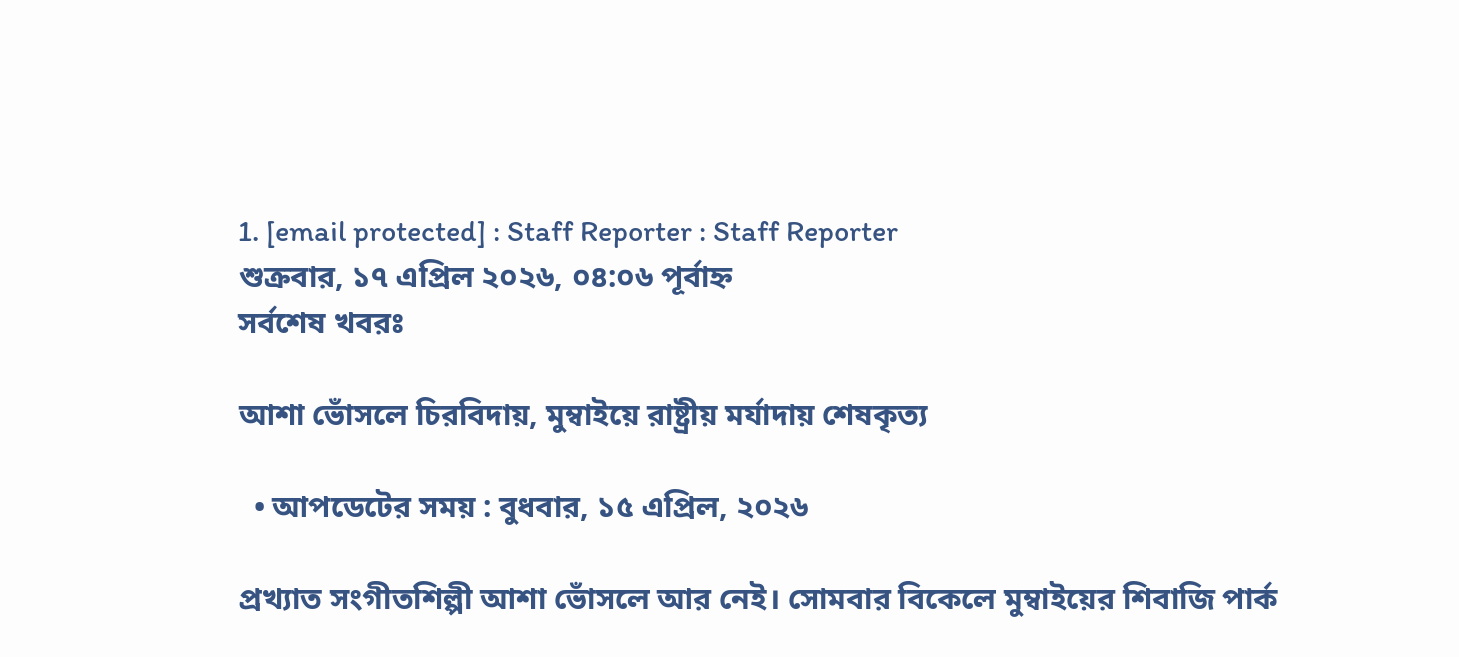1. [email protected] : Staff Reporter : Staff Reporter
শুক্রবার, ১৭ এপ্রিল ২০২৬, ০৪:০৬ পূর্বাহ্ন
সর্বশেষ খবরঃ

আশা ভোঁসলে চিরবিদায়, মুম্বাইয়ে রাষ্ট্রীয় মর্যাদায় শেষকৃত্য

  • আপডেটের সময় : বুধবার, ১৫ এপ্রিল, ২০২৬

প্রখ্যাত সংগীতশিল্পী আশা ভোঁসলে আর নেই। সোমবার বিকেলে মুম্বাইয়ের শিবাজি পার্ক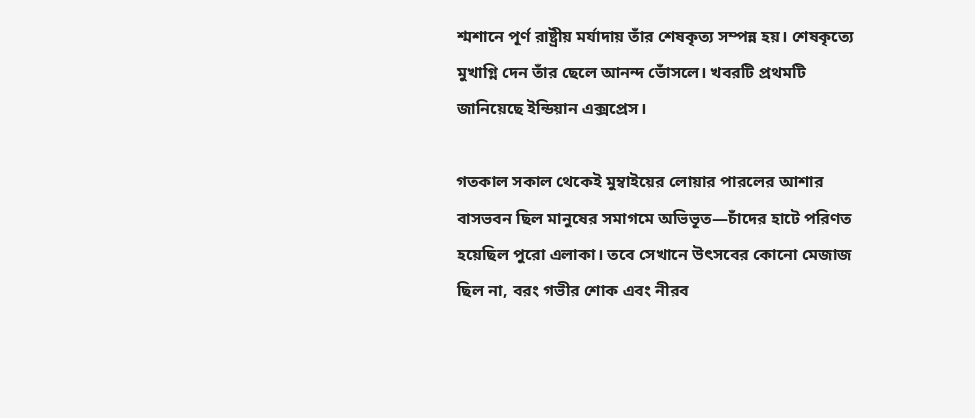শ্মশানে পূর্ণ রাষ্ট্রীয় মর্যাদায় তাঁর শেষকৃত্য সম্পন্ন হয়। শেষকৃত্যে মুখাগ্নি দেন তাঁর ছেলে আনন্দ ভোঁসলে। খবরটি প্রথমটি জানিয়েছে ইন্ডিয়ান এক্সপ্রেস।

গতকাল সকাল থেকেই মুম্বাইয়ের লোয়ার পারলের আশার বাসভবন ছিল মানুষের সমাগমে অভিভূত—চাঁদের হাটে পরিণত হয়েছিল পুরো এলাকা। তবে সেখানে উৎসবের কোনো মেজাজ ছিল না, বরং গভীর শোক এবং নীরব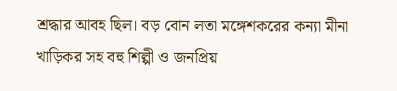শ্রদ্ধার আবহ ছিল। বড় বোন লতা মঙ্গেশকরের কন্যা মীনা খাড়িকর সহ বহু শিল্পী ও জনপ্রিয়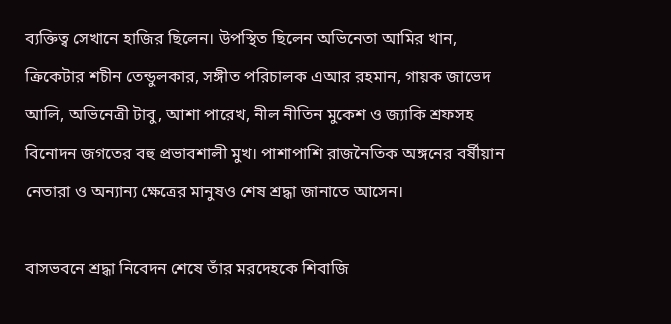ব্যক্তিত্ব সেখানে হাজির ছিলেন। উপস্থিত ছিলেন অভিনেতা আমির খান, ক্রিকেটার শচীন তেন্ডুলকার, সঙ্গীত পরিচালক এআর রহমান, গায়ক জাভেদ আলি, অভিনেত্রী টাবু, আশা পারেখ, নীল নীতিন মুকেশ ও জ্যাকি শ্রফসহ বিনোদন জগতের বহু প্রভাবশালী মুখ। পাশাপাশি রাজনৈতিক অঙ্গনের বর্ষীয়ান নেতারা ও অন্যান্য ক্ষেত্রের মানুষও শেষ শ্রদ্ধা জানাতে আসেন।

বাসভবনে শ্রদ্ধা নিবেদন শেষে তাঁর মরদেহকে শিবাজি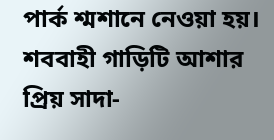পার্ক শ্মশানে নেওয়া হয়। শববাহী গাড়িটি আশার প্রিয় সাদা-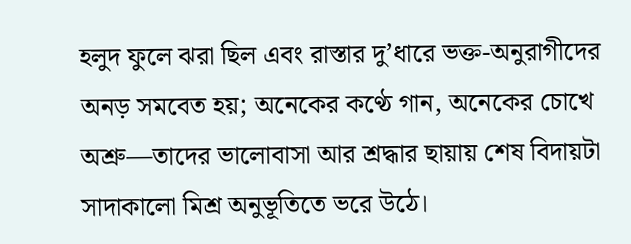হলুদ ফুলে ঝরা ছিল এবং রাস্তার দু’ধারে ভক্ত-অনুরাগীদের অনড় সমবেত হয়; অনেকের কণ্ঠে গান, অনেকের চোখে অশ্রু—তাদের ভালোবাসা আর শ্রদ্ধার ছায়ায় শেষ বিদায়টা সাদাকালো মিশ্র অনুভূতিতে ভরে উঠে।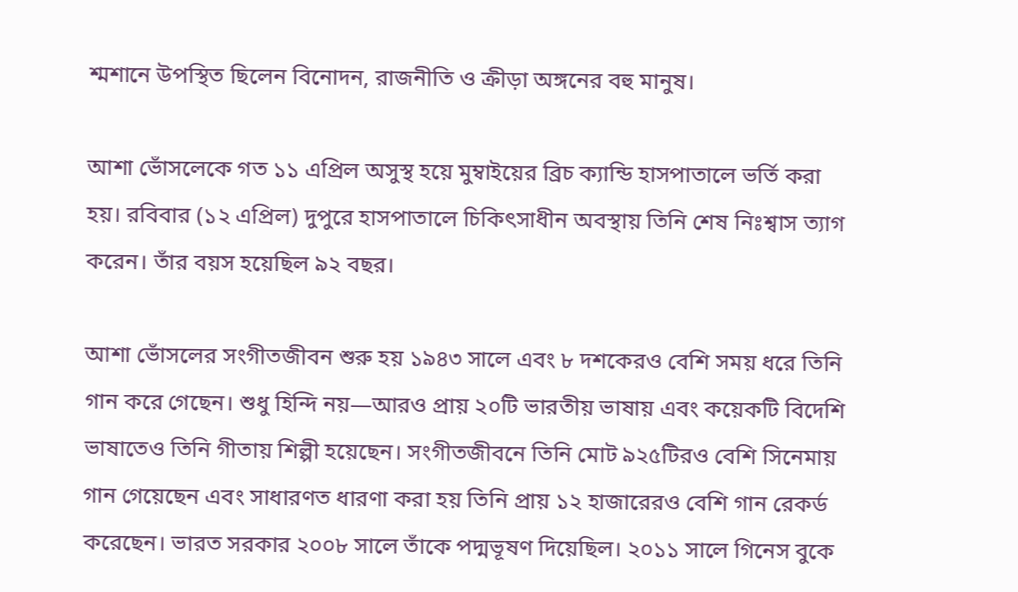শ্মশানে উপস্থিত ছিলেন বিনোদন, রাজনীতি ও ক্রীড়া অঙ্গনের বহু মানুষ।

আশা ভোঁসলেকে গত ১১ এপ্রিল অসুস্থ হয়ে মুম্বাইয়ের ব্রিচ ক্যান্ডি হাসপাতালে ভর্তি করা হয়। রবিবার (১২ এপ্রিল) দুপুরে হাসপাতালে চিকিৎসাধীন অবস্থায় তিনি শেষ নিঃশ্বাস ত্যাগ করেন। তাঁর বয়স হয়েছিল ৯২ বছর।

আশা ভোঁসলের সংগীতজীবন শুরু হয় ১৯৪৩ সালে এবং ৮ দশকেরও বেশি সময় ধরে তিনি গান করে গেছেন। শুধু হিন্দি নয়—আরও প্রায় ২০টি ভারতীয় ভাষায় এবং কয়েকটি বিদেশি ভাষাতেও তিনি গীতায় শিল্পী হয়েছেন। সংগীতজীবনে তিনি মোট ৯২৫টিরও বেশি সিনেমায় গান গেয়েছেন এবং সাধারণত ধারণা করা হয় তিনি প্রায় ১২ হাজারেরও বেশি গান রেকর্ড করেছেন। ভারত সরকার ২০০৮ সালে তাঁকে পদ্মভূষণ দিয়েছিল। ২০১১ সালে গিনেস বুকে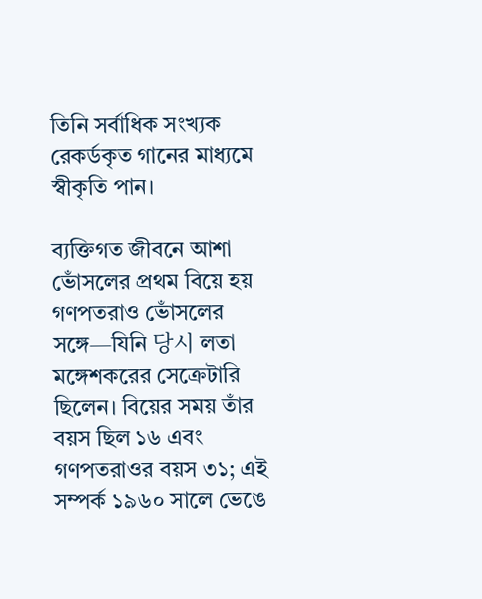তিনি সর্বাধিক সংখ্যক রেকর্ডকৃত গানের মাধ্যমে স্বীকৃতি পান।

ব্যক্তিগত জীবনে আশা ভোঁসলের প্রথম বিয়ে হয় গণপতরাও ভোঁসলের সঙ্গে—যিনি 당시 লতা মঙ্গেশকরের সেক্রেটারি ছিলেন। বিয়ের সময় তাঁর বয়স ছিল ১৬ এবং গণপতরাওর বয়স ৩১; এই সম্পর্ক ১৯৬০ সালে ভেঙে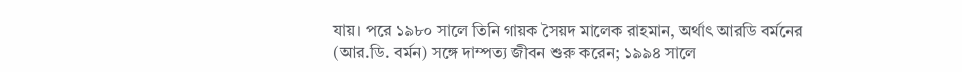যায়। পরে ১৯৮০ সালে তিনি গায়ক সৈয়দ মালেক রাহমান, অর্থাৎ আরডি বর্মনের (আর.ডি. বর্মন) সঙ্গে দাম্পত্য জীবন শুরু করেন; ১৯৯৪ সালে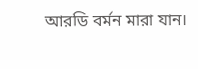আরডি বর্মন মারা যান।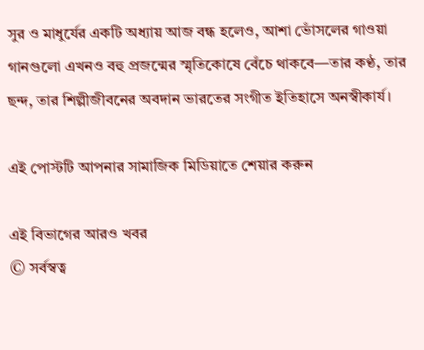সুর ও মাধুর্যের একটি অধ্যায় আজ বন্ধ হলেও, আশা ভোঁসলের গাওয়া গানগুলো এখনও বহু প্রজন্মের স্মৃতিকোষে বেঁচে থাকবে—তার কণ্ঠ, তার ছন্দ, তার শিল্পীজীবনের অবদান ভারতের সংগীত ইতিহাসে অনস্বীকার্য।

এই পোস্টটি আপনার সামাজিক মিডিয়াতে শেয়ার করুন

এই বিভাগের আরও খবর
© সর্বস্বত্ব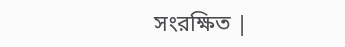সংরক্ষিত |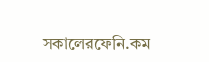সকালেরফেনি.কম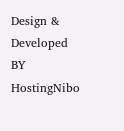Design & Developed BY HostingNibo